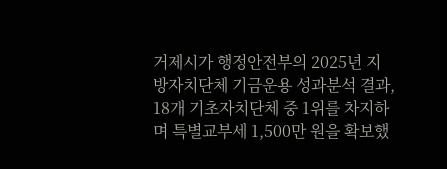거제시가 행정안전부의 2025년 지방자치단체 기금운용 성과분석 결과, 18개 기초자치단체 중 1위를 차지하며 특별교부세 1,500만 원을 확보했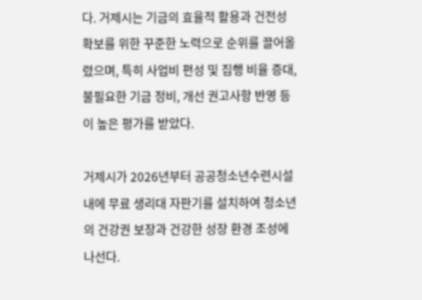다. 거제시는 기금의 효율적 활용과 건전성 확보를 위한 꾸준한 노력으로 순위를 끌어올렸으며, 특히 사업비 편성 및 집행 비율 증대, 불필요한 기금 정비, 개선 권고사항 반영 등이 높은 평가를 받았다.

거제시가 2026년부터 공공청소년수련시설 내에 무료 생리대 자판기를 설치하여 청소년의 건강권 보장과 건강한 성장 환경 조성에 나선다.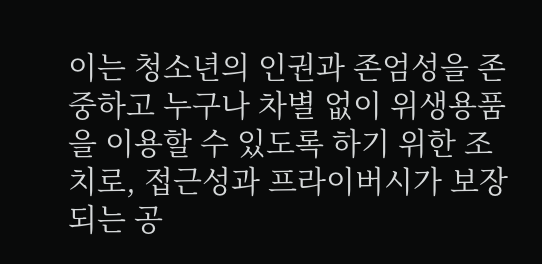이는 청소년의 인권과 존엄성을 존중하고 누구나 차별 없이 위생용품을 이용할 수 있도록 하기 위한 조치로, 접근성과 프라이버시가 보장되는 공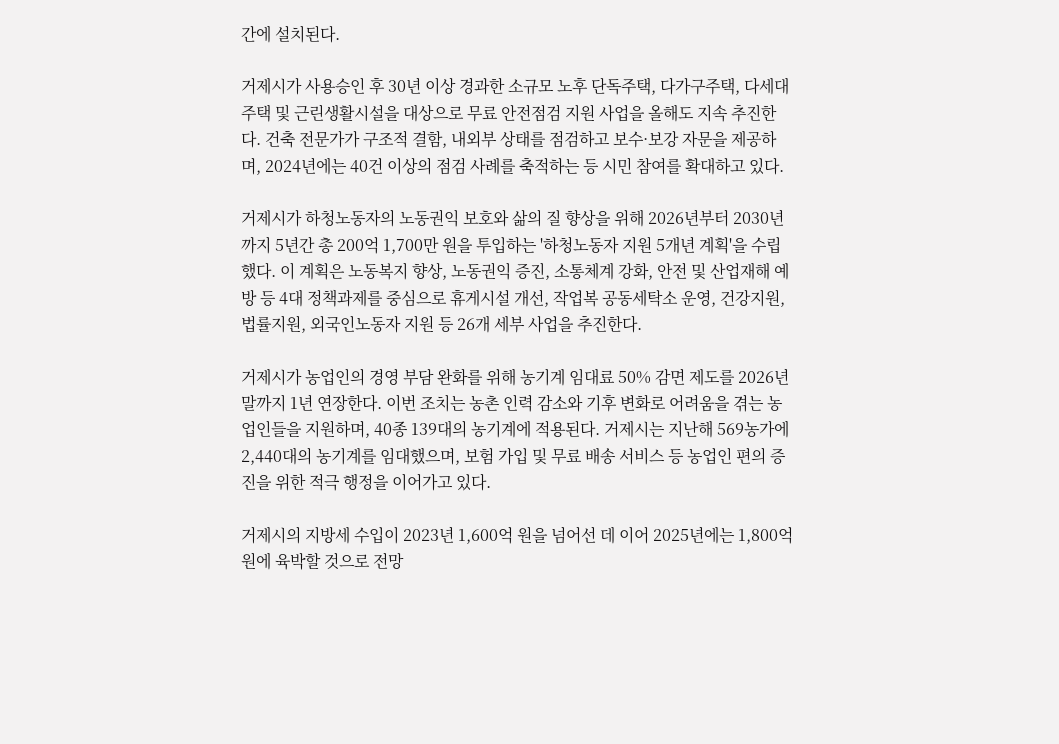간에 설치된다.

거제시가 사용승인 후 30년 이상 경과한 소규모 노후 단독주택, 다가구주택, 다세대주택 및 근린생활시설을 대상으로 무료 안전점검 지원 사업을 올해도 지속 추진한다. 건축 전문가가 구조적 결함, 내외부 상태를 점검하고 보수·보강 자문을 제공하며, 2024년에는 40건 이상의 점검 사례를 축적하는 등 시민 참여를 확대하고 있다.

거제시가 하청노동자의 노동권익 보호와 삶의 질 향상을 위해 2026년부터 2030년까지 5년간 총 200억 1,700만 원을 투입하는 '하청노동자 지원 5개년 계획'을 수립했다. 이 계획은 노동복지 향상, 노동권익 증진, 소통체계 강화, 안전 및 산업재해 예방 등 4대 정책과제를 중심으로 휴게시설 개선, 작업복 공동세탁소 운영, 건강지원, 법률지원, 외국인노동자 지원 등 26개 세부 사업을 추진한다.

거제시가 농업인의 경영 부담 완화를 위해 농기계 임대료 50% 감면 제도를 2026년 말까지 1년 연장한다. 이번 조치는 농촌 인력 감소와 기후 변화로 어려움을 겪는 농업인들을 지원하며, 40종 139대의 농기계에 적용된다. 거제시는 지난해 569농가에 2,440대의 농기계를 임대했으며, 보험 가입 및 무료 배송 서비스 등 농업인 편의 증진을 위한 적극 행정을 이어가고 있다.

거제시의 지방세 수입이 2023년 1,600억 원을 넘어선 데 이어 2025년에는 1,800억 원에 육박할 것으로 전망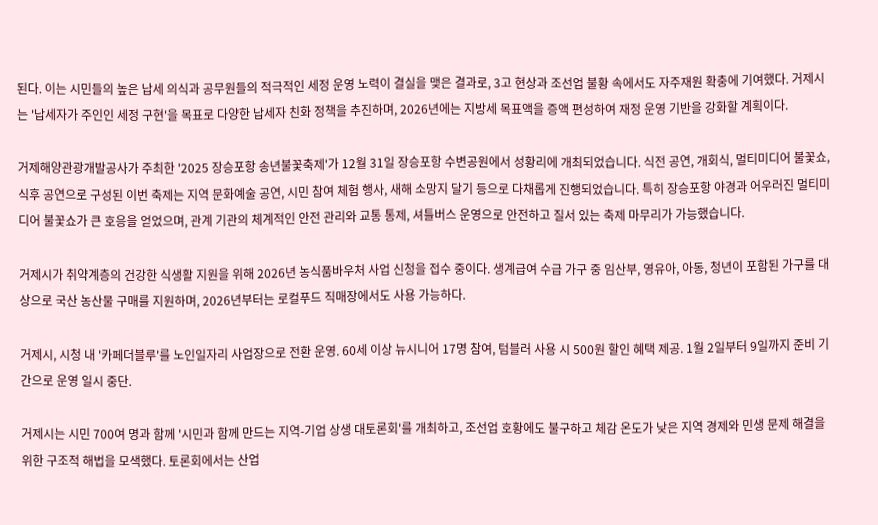된다. 이는 시민들의 높은 납세 의식과 공무원들의 적극적인 세정 운영 노력이 결실을 맺은 결과로, 3고 현상과 조선업 불황 속에서도 자주재원 확충에 기여했다. 거제시는 '납세자가 주인인 세정 구현'을 목표로 다양한 납세자 친화 정책을 추진하며, 2026년에는 지방세 목표액을 증액 편성하여 재정 운영 기반을 강화할 계획이다.

거제해양관광개발공사가 주최한 '2025 장승포항 송년불꽃축제'가 12월 31일 장승포항 수변공원에서 성황리에 개최되었습니다. 식전 공연, 개회식, 멀티미디어 불꽃쇼, 식후 공연으로 구성된 이번 축제는 지역 문화예술 공연, 시민 참여 체험 행사, 새해 소망지 달기 등으로 다채롭게 진행되었습니다. 특히 장승포항 야경과 어우러진 멀티미디어 불꽃쇼가 큰 호응을 얻었으며, 관계 기관의 체계적인 안전 관리와 교통 통제, 셔틀버스 운영으로 안전하고 질서 있는 축제 마무리가 가능했습니다.

거제시가 취약계층의 건강한 식생활 지원을 위해 2026년 농식품바우처 사업 신청을 접수 중이다. 생계급여 수급 가구 중 임산부, 영유아, 아동, 청년이 포함된 가구를 대상으로 국산 농산물 구매를 지원하며, 2026년부터는 로컬푸드 직매장에서도 사용 가능하다.

거제시, 시청 내 '카페더블루'를 노인일자리 사업장으로 전환 운영. 60세 이상 뉴시니어 17명 참여, 텀블러 사용 시 500원 할인 혜택 제공. 1월 2일부터 9일까지 준비 기간으로 운영 일시 중단.

거제시는 시민 700여 명과 함께 '시민과 함께 만드는 지역-기업 상생 대토론회'를 개최하고, 조선업 호황에도 불구하고 체감 온도가 낮은 지역 경제와 민생 문제 해결을 위한 구조적 해법을 모색했다. 토론회에서는 산업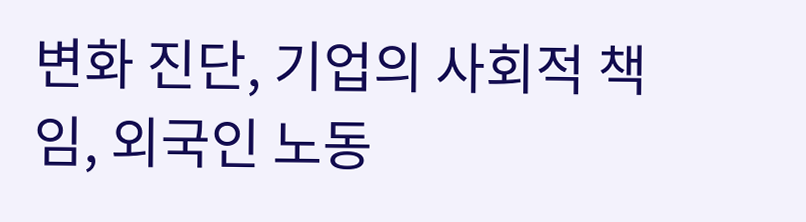변화 진단, 기업의 사회적 책임, 외국인 노동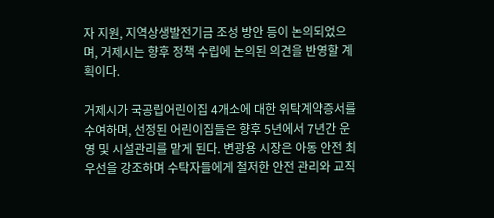자 지원, 지역상생발전기금 조성 방안 등이 논의되었으며, 거제시는 향후 정책 수립에 논의된 의견을 반영할 계획이다.

거제시가 국공립어린이집 4개소에 대한 위탁계약증서를 수여하며, 선정된 어린이집들은 향후 5년에서 7년간 운영 및 시설관리를 맡게 된다. 변광용 시장은 아동 안전 최우선을 강조하며 수탁자들에게 철저한 안전 관리와 교직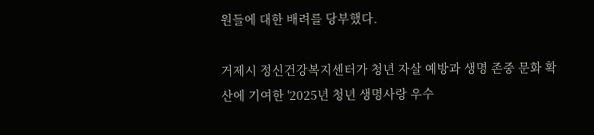원들에 대한 배려를 당부했다.

거제시 정신건강복지센터가 청년 자살 예방과 생명 존중 문화 확산에 기여한 '2025년 청년 생명사랑 우수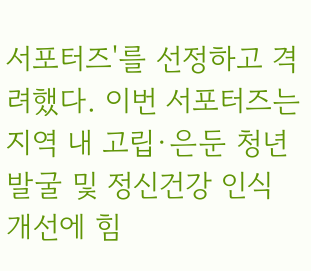서포터즈'를 선정하고 격려했다. 이번 서포터즈는 지역 내 고립·은둔 청년 발굴 및 정신건강 인식 개선에 힘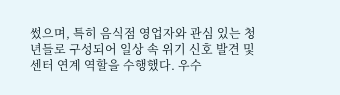썼으며, 특히 음식점 영업자와 관심 있는 청년들로 구성되어 일상 속 위기 신호 발견 및 센터 연계 역할을 수행했다. 우수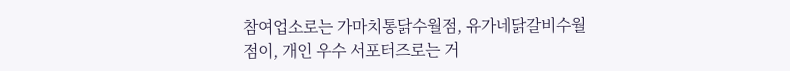참여업소로는 가마치통닭수월점, 유가네닭갈비수월점이, 개인 우수 서포터즈로는 거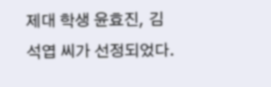제대 학생 윤효진, 김석엽 씨가 선정되었다.